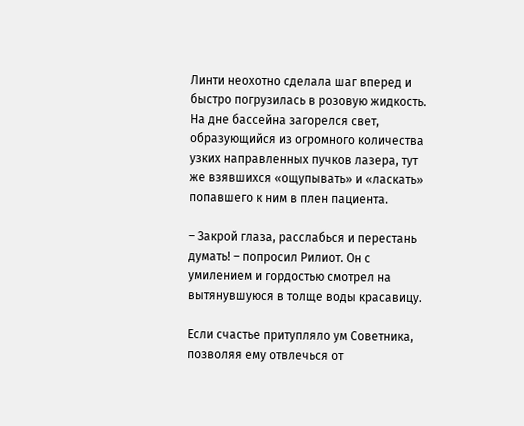Линти неохотно сделала шаг вперед и быстро погрузилась в розовую жидкость. На дне бассейна загорелся свет, образующийся из огромного количества узких направленных пучков лазера, тут же взявшихся «ощупывать» и «ласкать» попавшего к ним в плен пациента.

– Закрой глаза, расслабься и перестань думать! – попросил Рилиот. Он с умилением и гордостью смотрел на вытянувшуюся в толще воды красавицу.

Если счастье притупляло ум Советника, позволяя ему отвлечься от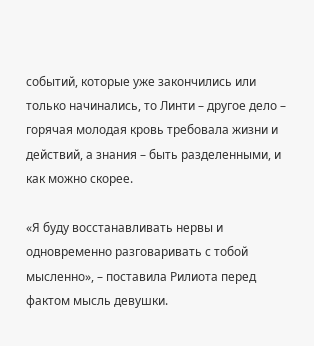событий, которые уже закончились или только начинались, то Линти – другое дело – горячая молодая кровь требовала жизни и действий, а знания – быть разделенными, и как можно скорее.

«Я буду восстанавливать нервы и одновременно разговаривать с тобой мысленно», – поставила Рилиота перед фактом мысль девушки.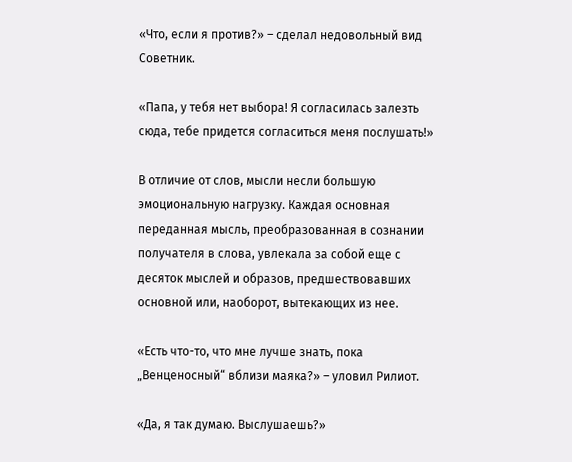«Что, если я против?» – сделал недовольный вид Советник.

«Папа, у тебя нет выбора! Я согласилась залезть сюда, тебе придется согласиться меня послушать!»

В отличие от слов, мысли несли большую эмоциональную нагрузку. Каждая основная переданная мысль, преобразованная в сознании получателя в слова, увлекала за собой еще с десяток мыслей и образов, предшествовавших основной или, наоборот, вытекающих из нее.

«Есть что-то, что мне лучше знать, пока „Венценосный“ вблизи маяка?» – уловил Рилиот.

«Да, я так думаю. Выслушаешь?»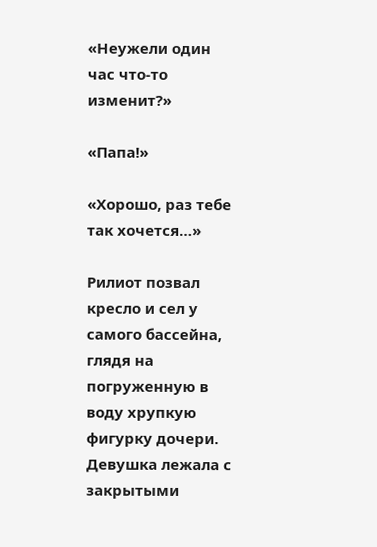«Неужели один час что-то изменит?»

«Папа!»

«Хорошо, раз тебе так хочется…»

Рилиот позвал кресло и сел у самого бассейна, глядя на погруженную в воду хрупкую фигурку дочери. Девушка лежала с закрытыми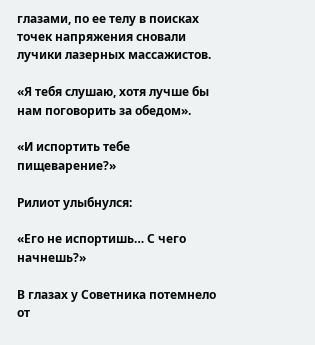глазами, по ее телу в поисках точек напряжения сновали лучики лазерных массажистов.

«Я тебя слушаю, хотя лучше бы нам поговорить за обедом».

«И испортить тебе пищеварение?»

Рилиот улыбнулся:

«Его не испортишь… С чего начнешь?»

В глазах у Советника потемнело от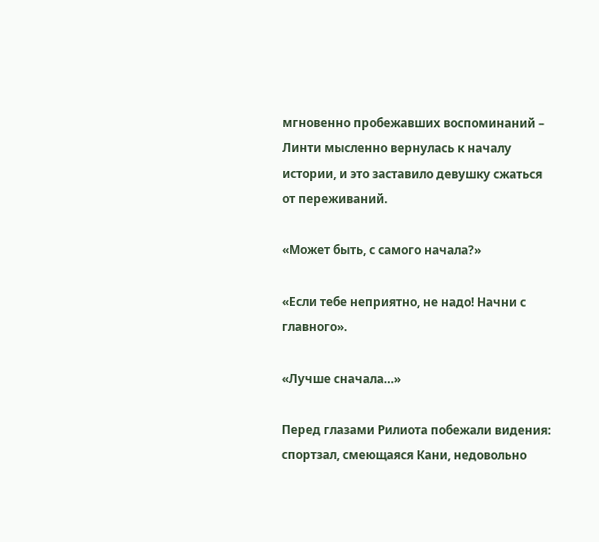мгновенно пробежавших воспоминаний – Линти мысленно вернулась к началу истории, и это заставило девушку сжаться от переживаний.

«Может быть, с самого начала?»

«Если тебе неприятно, не надо! Начни с главного».

«Лучше сначала…»

Перед глазами Рилиота побежали видения: спортзал, смеющаяся Кани, недовольно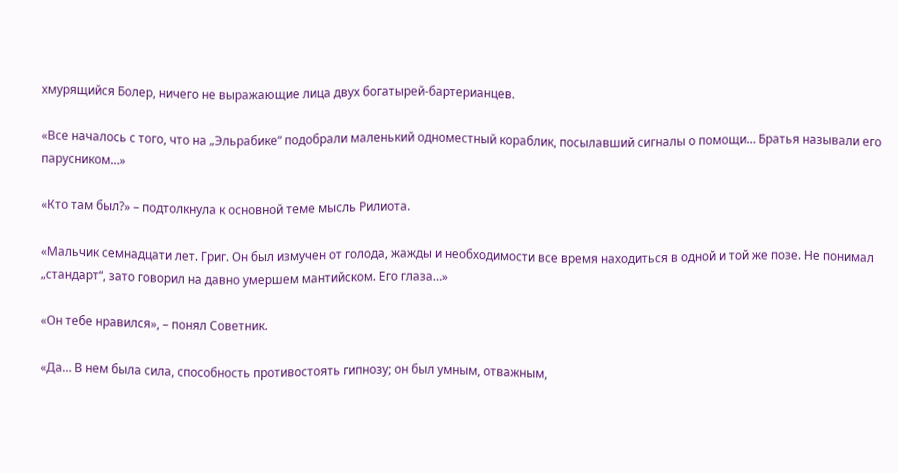хмурящийся Болер, ничего не выражающие лица двух богатырей-бартерианцев.

«Все началось с того, что на „Эльрабике“ подобрали маленький одноместный кораблик, посылавший сигналы о помощи… Братья называли его парусником…»

«Кто там был?» – подтолкнула к основной теме мысль Рилиота.

«Мальчик семнадцати лет. Григ. Он был измучен от голода, жажды и необходимости все время находиться в одной и той же позе. Не понимал „стандарт“, зато говорил на давно умершем мантийском. Его глаза…»

«Он тебе нравился», – понял Советник.

«Да… В нем была сила, способность противостоять гипнозу; он был умным, отважным,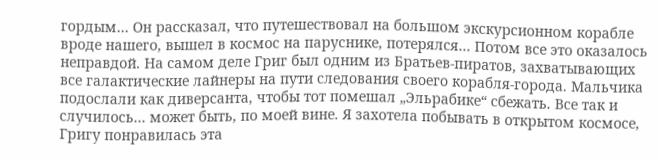гордым… Он рассказал, что путешествовал на большом экскурсионном корабле вроде нашего, вышел в космос на паруснике, потерялся… Потом все это оказалось неправдой. На самом деле Григ был одним из Братьев-пиратов, захватывающих все галактические лайнеры на пути следования своего корабля-города. Мальчика подослали как диверсанта, чтобы тот помешал „Эльрабике“ сбежать. Все так и случилось… может быть, по моей вине. Я захотела побывать в открытом космосе, Григу понравилась эта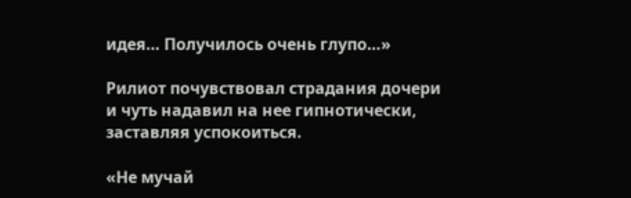идея… Получилось очень глупо…»

Рилиот почувствовал страдания дочери и чуть надавил на нее гипнотически, заставляя успокоиться.

«Не мучай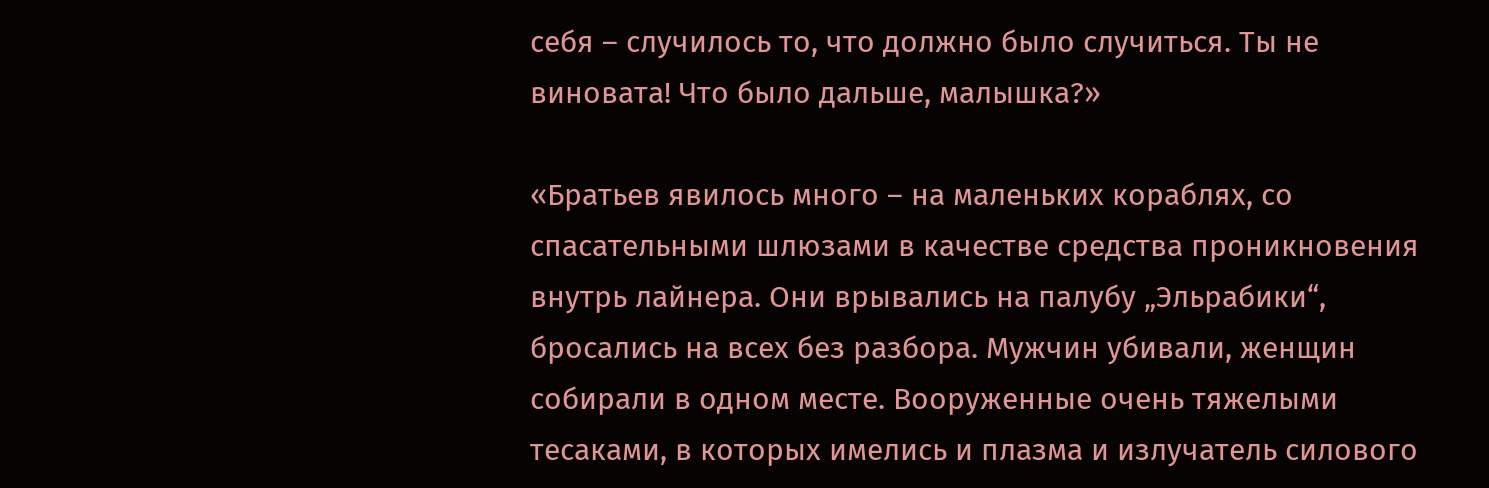себя – случилось то, что должно было случиться. Ты не виновата! Что было дальше, малышка?»

«Братьев явилось много – на маленьких кораблях, со спасательными шлюзами в качестве средства проникновения внутрь лайнера. Они врывались на палубу „Эльрабики“, бросались на всех без разбора. Мужчин убивали, женщин собирали в одном месте. Вооруженные очень тяжелыми тесаками, в которых имелись и плазма и излучатель силового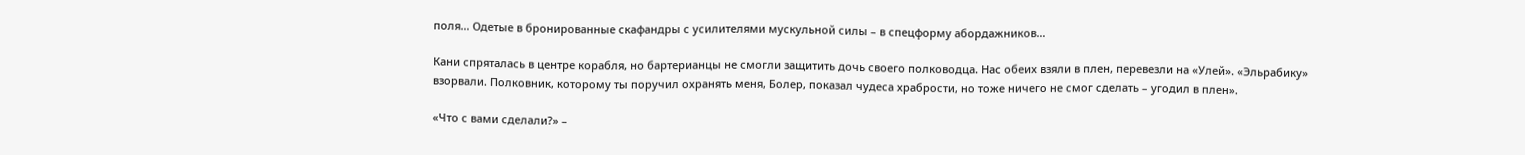поля… Одетые в бронированные скафандры с усилителями мускульной силы – в спецформу абордажников…

Кани спряталась в центре корабля, но бартерианцы не смогли защитить дочь своего полководца. Нас обеих взяли в плен, перевезли на «Улей». «Эльрабику» взорвали. Полковник, которому ты поручил охранять меня, Болер, показал чудеса храбрости, но тоже ничего не смог сделать – угодил в плен».

«Что с вами сделали?» –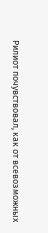Рилиот почувствовал, как от всевозможных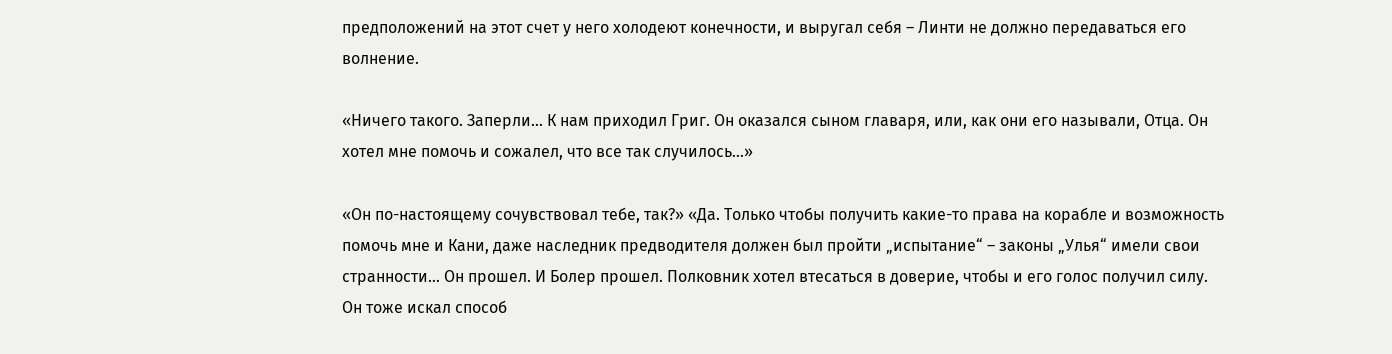предположений на этот счет у него холодеют конечности, и выругал себя – Линти не должно передаваться его волнение.

«Ничего такого. Заперли… К нам приходил Григ. Он оказался сыном главаря, или, как они его называли, Отца. Он хотел мне помочь и сожалел, что все так случилось…»

«Он по-настоящему сочувствовал тебе, так?» «Да. Только чтобы получить какие-то права на корабле и возможность помочь мне и Кани, даже наследник предводителя должен был пройти „испытание“ – законы „Улья“ имели свои странности… Он прошел. И Болер прошел. Полковник хотел втесаться в доверие, чтобы и его голос получил силу. Он тоже искал способ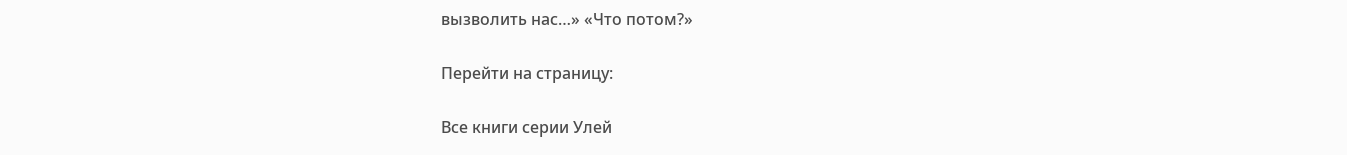вызволить нас…» «Что потом?»

Перейти на страницу:

Все книги серии Улей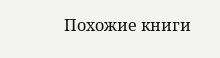Похожие книги